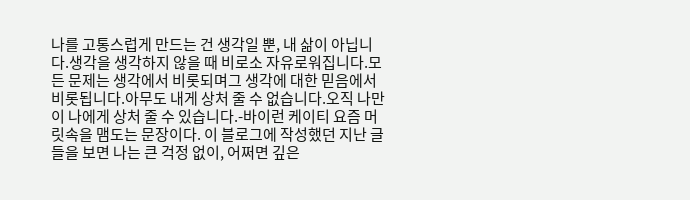나를 고통스럽게 만드는 건 생각일 뿐, 내 삶이 아닙니다.생각을 생각하지 않을 때 비로소 자유로워집니다.모든 문제는 생각에서 비롯되며그 생각에 대한 믿음에서 비롯됩니다.아무도 내게 상처 줄 수 없습니다.오직 나만이 나에게 상처 줄 수 있습니다.-바이런 케이티 요즘 머릿속을 맴도는 문장이다. 이 블로그에 작성했던 지난 글들을 보면 나는 큰 걱정 없이, 어쩌면 깊은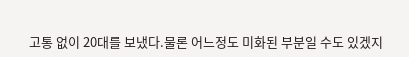고통 없이 20대를 보냈다.물론 어느정도 미화된 부분일 수도 있겠지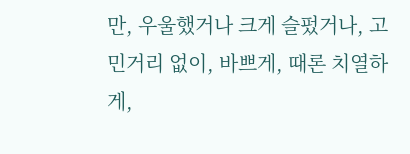만, 우울했거나 크게 슬펐거나, 고민거리 없이, 바쁘게, 때론 치열하게,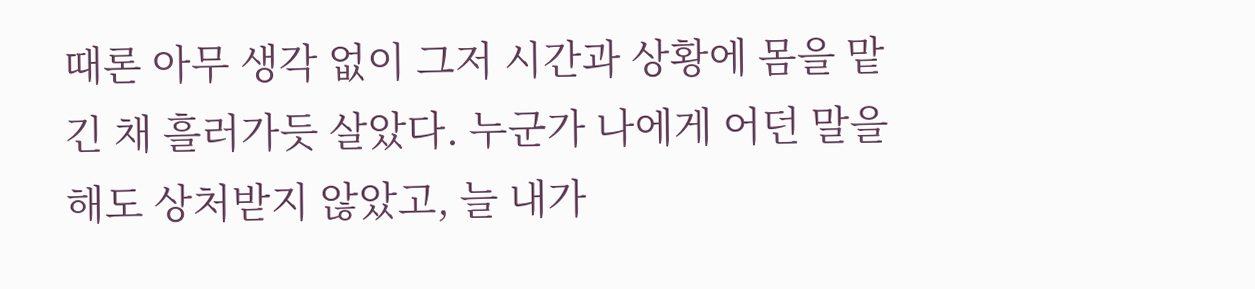때론 아무 생각 없이 그저 시간과 상황에 몸을 맡긴 채 흘러가듯 살았다. 누군가 나에게 어던 말을 해도 상처받지 않았고, 늘 내가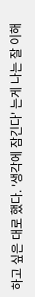하고 싶은 대로 했다. '생각에 잠긴다' 는게 나는 잘 이해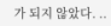가 되지 않았다. ..